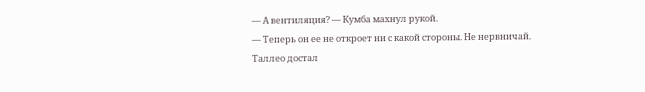— А вентиляция? — Кумба махнул рукой.
— Теперь он ее не откроет ни с какой стороны. Не нервничай.
Таллео достал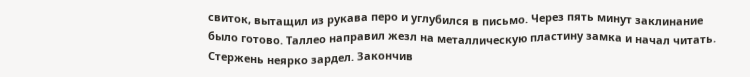свиток, вытащил из рукава перо и углубился в письмо. Через пять минут заклинание было готово. Таллео направил жезл на металлическую пластину замка и начал читать. Стержень неярко зардел. Закончив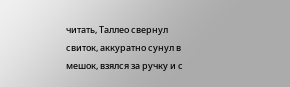читать, Таллео свернул свиток, аккуратно сунул в мешок, взялся за ручку и с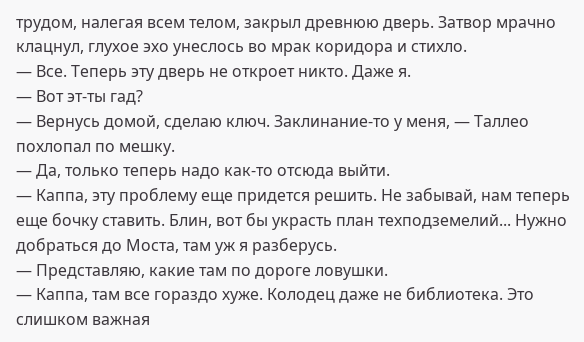трудом, налегая всем телом, закрыл древнюю дверь. Затвор мрачно клацнул, глухое эхо унеслось во мрак коридора и стихло.
— Все. Теперь эту дверь не откроет никто. Даже я.
— Вот эт-ты гад?
— Вернусь домой, сделаю ключ. Заклинание-то у меня, — Таллео похлопал по мешку.
— Да, только теперь надо как-то отсюда выйти.
— Каппа, эту проблему еще придется решить. Не забывай, нам теперь еще бочку ставить. Блин, вот бы украсть план техподземелий... Нужно добраться до Моста, там уж я разберусь.
— Представляю, какие там по дороге ловушки.
— Каппа, там все гораздо хуже. Колодец даже не библиотека. Это слишком важная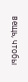вещь, чтобы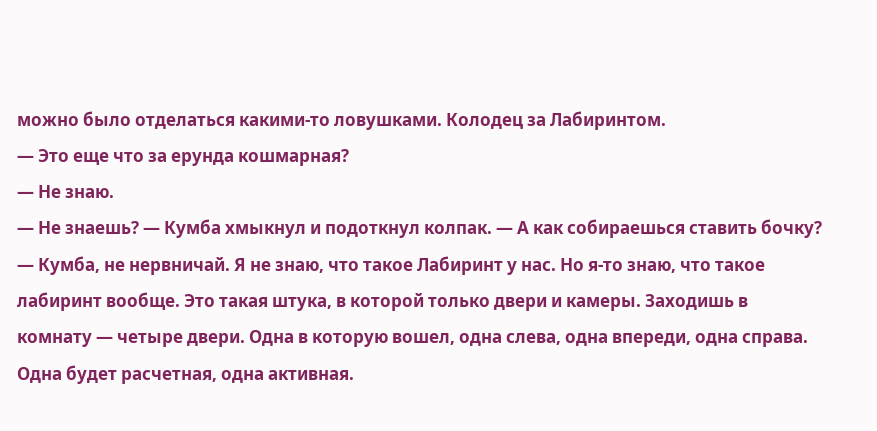можно было отделаться какими-то ловушками. Колодец за Лабиринтом.
— Это еще что за ерунда кошмарная?
— Не знаю.
— Не знаешь? — Кумба хмыкнул и подоткнул колпак. — А как собираешься ставить бочку?
— Кумба, не нервничай. Я не знаю, что такое Лабиринт у нас. Но я-то знаю, что такое лабиринт вообще. Это такая штука, в которой только двери и камеры. Заходишь в комнату — четыре двери. Одна в которую вошел, одна слева, одна впереди, одна справа. Одна будет расчетная, одна активная.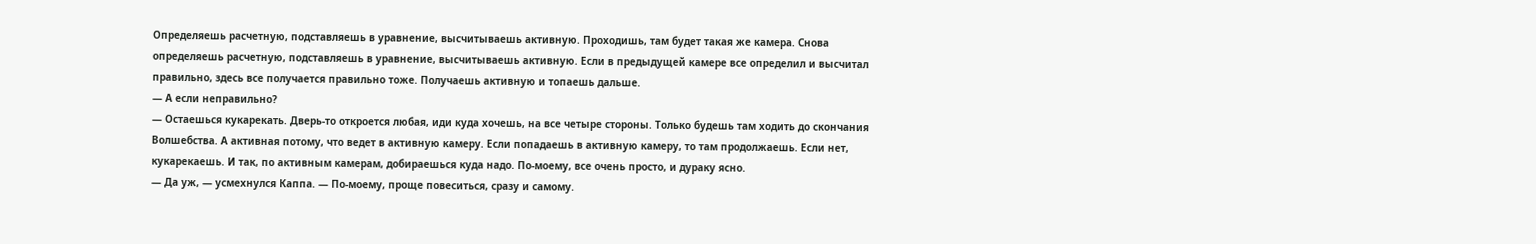Определяешь расчетную, подставляешь в уравнение, высчитываешь активную. Проходишь, там будет такая же камера. Снова определяешь расчетную, подставляешь в уравнение, высчитываешь активную. Если в предыдущей камере все определил и высчитал правильно, здесь все получается правильно тоже. Получаешь активную и топаешь дальше.
— А если неправильно?
— Остаешься кукарекать. Дверь-то откроется любая, иди куда хочешь, на все четыре стороны. Только будешь там ходить до скончания Волшебства. А активная потому, что ведет в активную камеру. Если попадаешь в активную камеру, то там продолжаешь. Если нет, кукарекаешь. И так, по активным камерам, добираешься куда надо. По-моему, все очень просто, и дураку ясно.
— Да уж, — усмехнулся Каппа. — По-моему, проще повеситься, сразу и самому.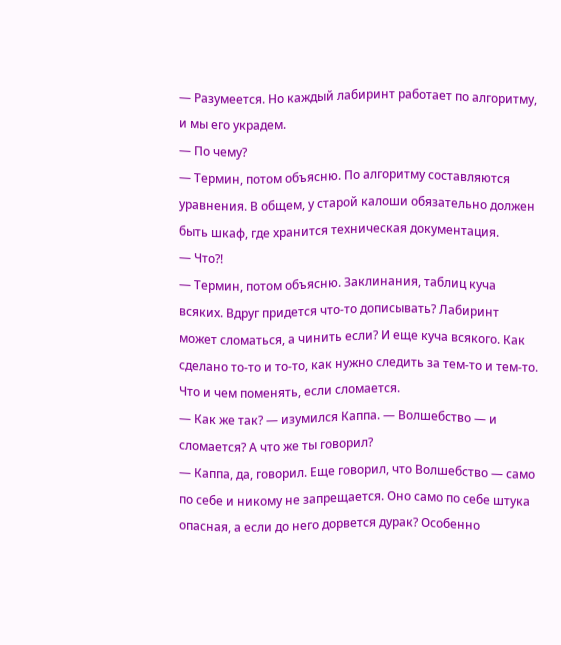— Разумеется. Но каждый лабиринт работает по алгоритму, и мы его украдем.
— По чему?
— Термин, потом объясню. По алгоритму составляются уравнения. В общем, у старой калоши обязательно должен быть шкаф, где хранится техническая документация.
— Что?!
— Термин, потом объясню. Заклинания, таблиц куча всяких. Вдруг придется что-то дописывать? Лабиринт может сломаться, а чинить если? И еще куча всякого. Как сделано то-то и то-то, как нужно следить за тем-то и тем-то. Что и чем поменять, если сломается.
— Как же так? — изумился Каппа. — Волшебство — и сломается? А что же ты говорил?
— Каппа, да, говорил. Еще говорил, что Волшебство — само по себе и никому не запрещается. Оно само по себе штука опасная, а если до него дорвется дурак? Особенно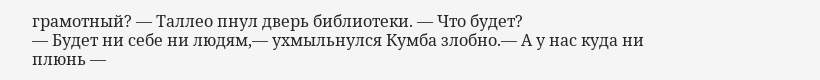грамотный? — Таллео пнул дверь библиотеки. — Что будет?
— Будет ни себе ни людям,— ухмыльнулся Кумба злобно.— А у нас куда ни плюнь —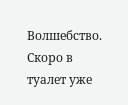Волшебство. Скоро в туалет уже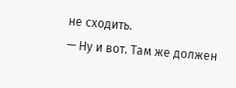не сходить.
— Ну и вот. Там же должен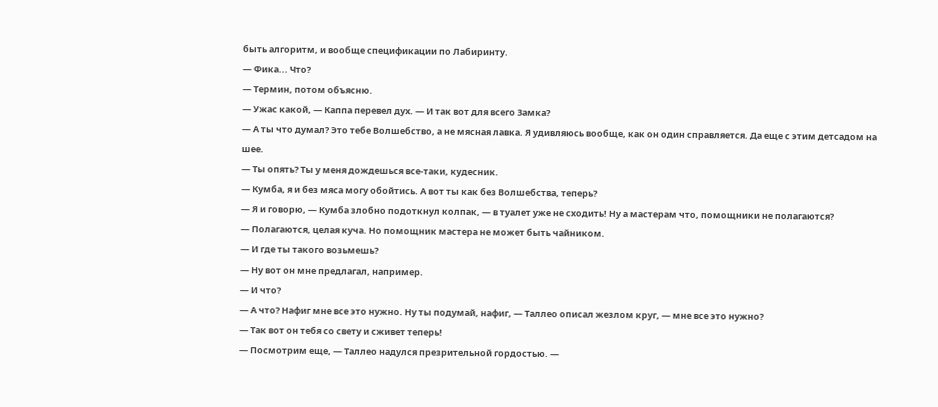быть алгоритм, и вообще спецификации по Лабиринту.
— Фика... Что?
— Термин, потом объясню.
— Ужас какой, — Каппа перевел дух. — И так вот для всего Замка?
— А ты что думал? Это тебе Волшебство, а не мясная лавка. Я удивляюсь вообще, как он один справляется. Да еще с этим детсадом на шее.
— Ты опять? Ты у меня дождешься все-таки, кудесник.
— Кумба, я и без мяса могу обойтись. А вот ты как без Волшебства, теперь?
— Я и говорю, — Кумба злобно подоткнул колпак, — в туалет уже не сходить! Ну а мастерам что, помощники не полагаются?
— Полагаются, целая куча. Но помощник мастера не может быть чайником.
— И где ты такого возьмешь?
— Ну вот он мне предлагал, например.
— И что?
— А что? Нафиг мне все это нужно. Ну ты подумай, нафиг, — Таллео описал жезлом круг, — мне все это нужно?
— Так вот он тебя со свету и сживет теперь!
— Посмотрим еще, — Таллео надулся презрительной гордостью. —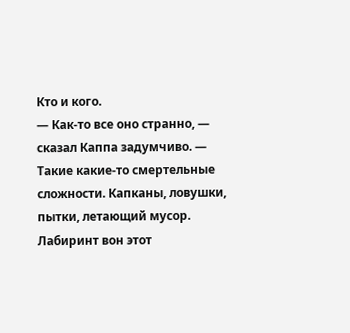Кто и кого.
— Как-то все оно странно, — сказал Каппа задумчиво. — Такие какие-то смертельные сложности. Капканы, ловушки, пытки, летающий мусор. Лабиринт вон этот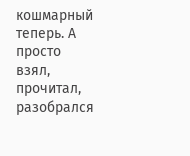кошмарный теперь. А просто взял, прочитал, разобрался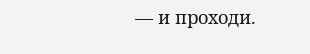— и проходи.